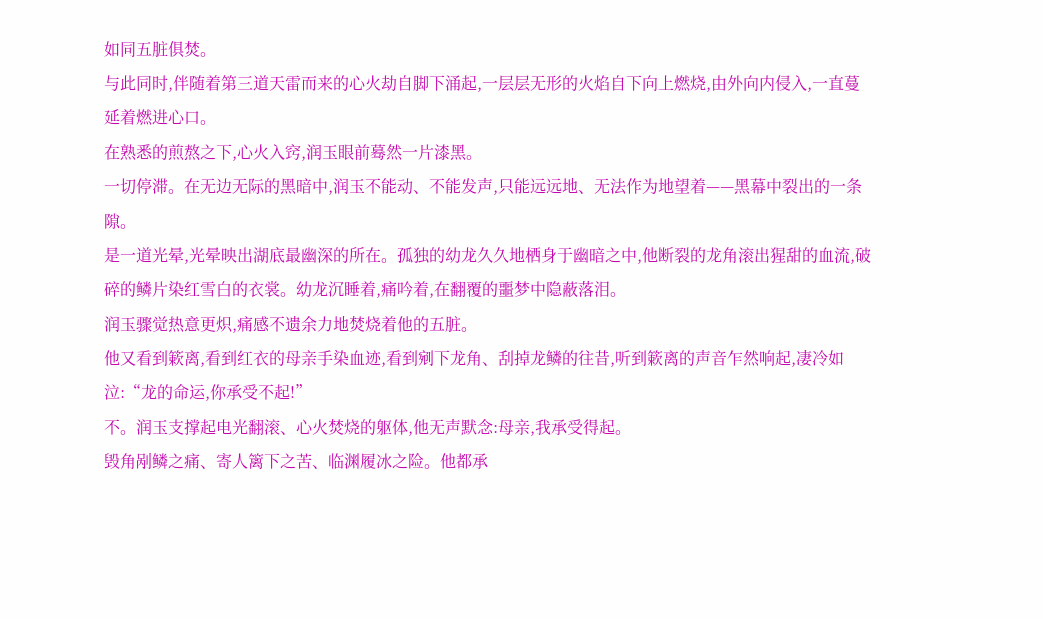如同五脏俱焚。
与此同时,伴随着第三道天雷而来的心火劫自脚下涌起,一层层无形的火焰自下向上燃烧,由外向内侵入,一直蔓延着燃进心口。
在熟悉的煎熬之下,心火入窍,润玉眼前蓦然一片漆黑。
一切停滞。在无边无际的黑暗中,润玉不能动、不能发声,只能远远地、无法作为地望着——黑幕中裂出的一条隙。
是一道光晕,光晕映出湖底最幽深的所在。孤独的幼龙久久地栖身于幽暗之中,他断裂的龙角滚出猩甜的血流,破碎的鳞片染红雪白的衣裳。幼龙沉睡着,痛吟着,在翻覆的噩梦中隐蔽落泪。
润玉骤觉热意更炽,痛感不遗余力地焚烧着他的五脏。
他又看到簌离,看到红衣的母亲手染血迹,看到剜下龙角、刮掉龙鳞的往昔,听到簌离的声音乍然响起,凄冷如泣:“龙的命运,你承受不起!”
不。润玉支撑起电光翻滚、心火焚烧的躯体,他无声默念:母亲,我承受得起。
毁角剐鳞之痛、寄人篱下之苦、临渊履冰之险。他都承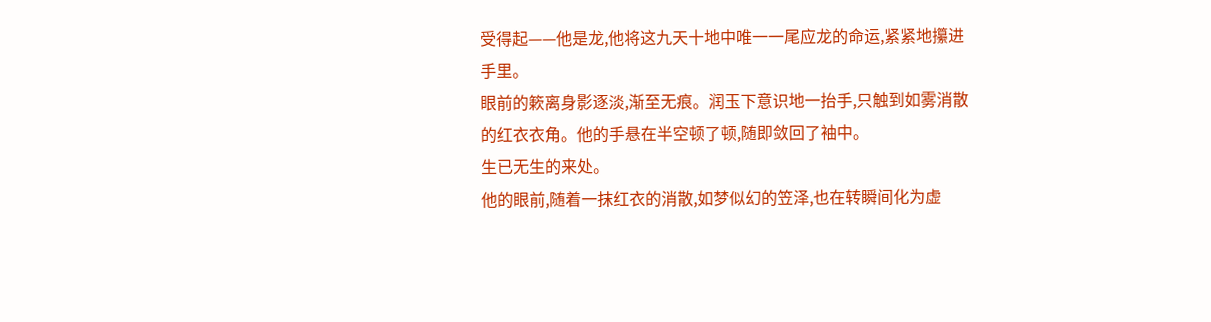受得起——他是龙,他将这九天十地中唯一一尾应龙的命运,紧紧地攥进手里。
眼前的簌离身影逐淡,渐至无痕。润玉下意识地一抬手,只触到如雾消散的红衣衣角。他的手悬在半空顿了顿,随即敛回了袖中。
生已无生的来处。
他的眼前,随着一抹红衣的消散,如梦似幻的笠泽,也在转瞬间化为虚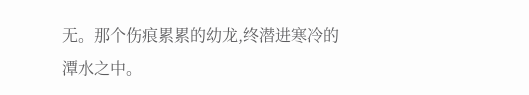无。那个伤痕累累的幼龙,终潜进寒冷的潭水之中。